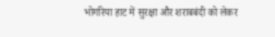भोगरिया हाट में सुरक्षा और शराबबंदी को लेकर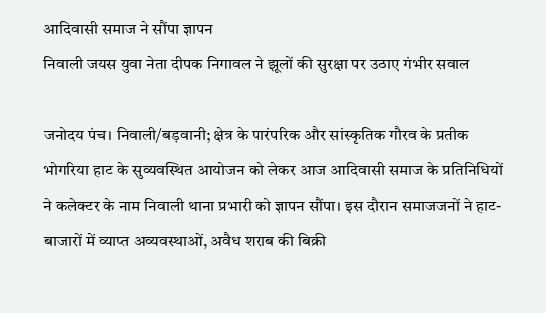आदिवासी समाज ने सौंपा ज्ञापन
निवाली जयस युवा नेता दीपक निगावल ने झूलों की सुरक्षा पर उठाए गंभीर सवाल

जनोदय पंच। निवाली/बड़वानी; क्षेत्र के पारंपरिक और सांस्कृतिक गौरव के प्रतीक भोगरिया हाट के सुव्यवस्थित आयोजन को लेकर आज आदिवासी समाज के प्रतिनिधियों ने कलेक्टर के नाम निवाली थाना प्रभारी को ज्ञापन सौंपा। इस दौरान समाजजनों ने हाट-बाजारों में व्याप्त अव्यवस्थाओं, अवैध शराब की बिक्री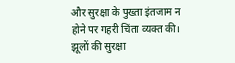और सुरक्षा के पुख्ता इंतजाम न होने पर गहरी चिंता व्यक्त की।
झूलों की सुरक्षा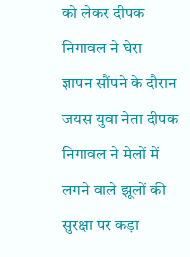को लेकर दीपक निगावल ने घेरा
ज्ञापन सौंपने के दौरान जयस युवा नेता दीपक निगावल ने मेलों में लगने वाले झूलों की सुरक्षा पर कड़ा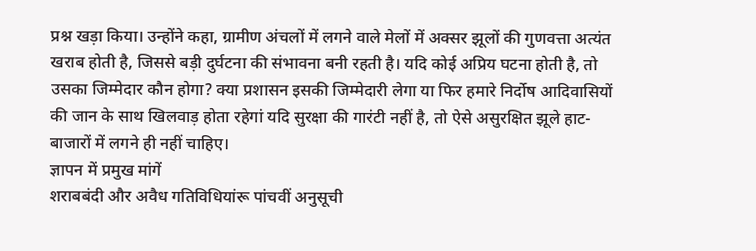प्रश्न खड़ा किया। उन्होंने कहा, ग्रामीण अंचलों में लगने वाले मेलों में अक्सर झूलों की गुणवत्ता अत्यंत खराब होती है, जिससे बड़ी दुर्घटना की संभावना बनी रहती है। यदि कोई अप्रिय घटना होती है, तो उसका जिम्मेदार कौन होगा? क्या प्रशासन इसकी जिम्मेदारी लेगा या फिर हमारे निर्दोष आदिवासियों की जान के साथ खिलवाड़ होता रहेगां यदि सुरक्षा की गारंटी नहीं है, तो ऐसे असुरक्षित झूले हाट-बाजारों में लगने ही नहीं चाहिए।
ज्ञापन में प्रमुख मांगें
शराबबंदी और अवैध गतिविधियांरू पांचवीं अनुसूची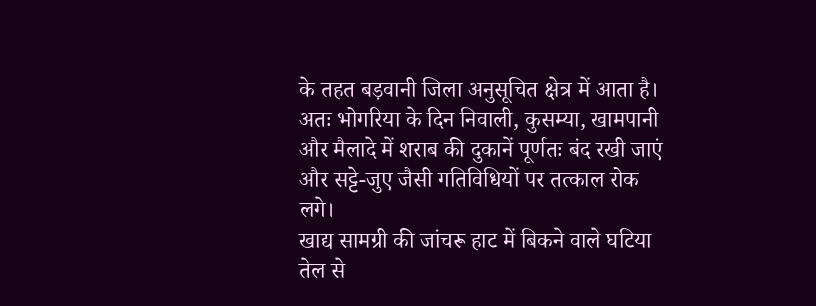के तहत बड़वानी जिला अनुसूचित क्षेत्र में आता है। अतः भोगरिया के दिन निवाली, कुसम्या, खामपानी और मैलादे में शराब की दुकानें पूर्णतः बंद रखी जाएं और सट्टे-जुए जैसी गतिविधियों पर तत्काल रोक लगे।
खाद्य सामग्री की जांचरू हाट में बिकने वाले घटिया तेल से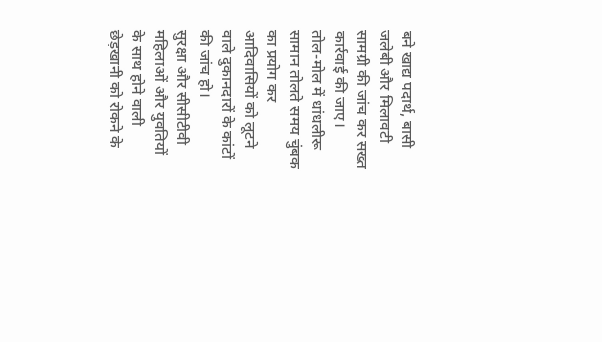बने खाद्य पदार्थ, बासी जलेबी और मिलावटी सामग्री की जांच कर सख्त कार्रवाई की जाए।
तोल-मोल में धांधलीरू सामान तोलते समय चुंबक का प्रयोग कर आदिवासियों को लूटने वाले दुकानदारों के कांटों की जांच हो।
सुरक्षा और सीसीटीवी महिलाओं और युवतियों के साथ होने वाली छेड़खानी को रोकने के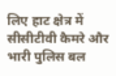लिए हाट क्षेत्र में सीसीटीवी कैमरे और भारी पुलिस बल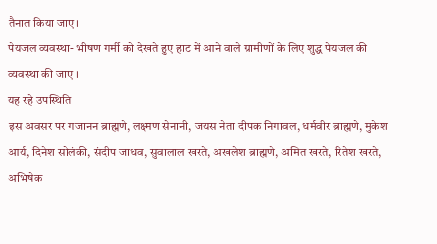तैनात किया जाए।
पेयजल व्यवस्था- भीषण गर्मी को देखते हुए हाट में आने वाले ग्रामीणों के लिए शुद्ध पेयजल की व्यवस्था की जाए ।
यह रहे उपस्थिति
इस अवसर पर गजानन ब्राह्मणे, लक्ष्मण सेनानी, जयस नेता दीपक निगावल, धर्मवीर ब्राह्मणे, मुकेश आर्य, दिनेश सोलंकी, संदीप जाधव, सुवालाल खरते, अखलेश ब्राह्मणे, अमित खरते, रितेश खरते, अभिषेक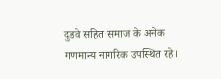दुडवे सहित समाज के अनेक गणमान्य नागरिक उपस्थित रहे।